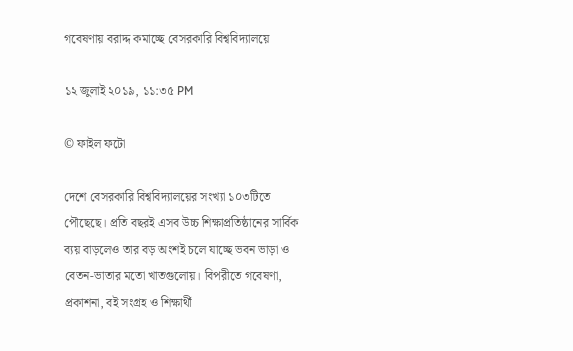গবেষণায় বরাদ্দ কমাচ্ছে বেসরকারি বিশ্ববিদ্যালয়ে

১২ জুলাই ২০১৯, ১১:৩৫ PM

© ফাইল ফটো

দেশে বেসরকারি বিশ্ববিদ্যালয়ের সংখ্যা ১০৩টিতে পৌছেছে। প্রতি বছরই এসব উচ্চ শিক্ষাপ্রতিষ্ঠানের সার্বিক ব্যয় বাড়লেও তার বড় অংশই চলে যাচ্ছে ভবন ভাড়া ও বেতন-ভাতার মতো খাতগুলোয়। বিপরীতে গবেষণা, প্রকাশনা, বই সংগ্রহ ও শিক্ষার্থী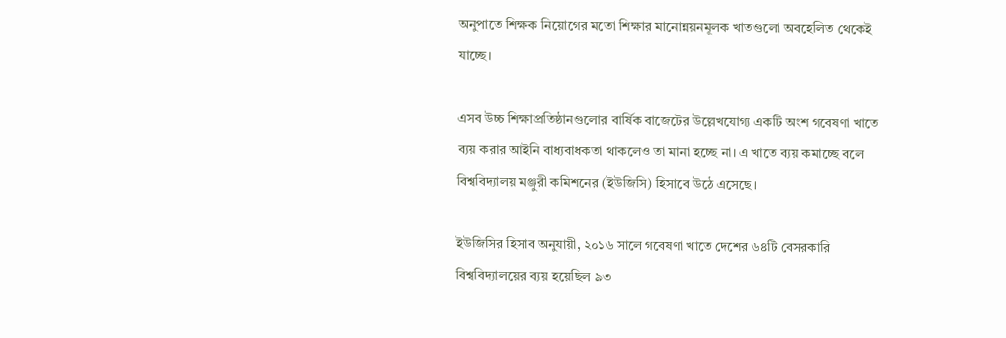অনুপাতে শিক্ষক নিয়োগের মতো শিক্ষার মানোন্নয়নমূলক খাতগুলো অবহেলিত থেকেই যাচ্ছে।

এসব উচ্চ শিক্ষাপ্রতিষ্ঠানগুলোর বার্ষিক বাজেটের উল্লেখযোগ্য একটি অংশ গবেষণা খাতে ব্যয় করার আইনি বাধ্যবাধকতা থাকলেও তা মানা হচ্ছে না। এ খাতে ব্যয় কমাচ্ছে বলে বিশ্ববিদ্যালয় মঞ্জুরী কমিশনের (ইউজিসি) হিসাবে উঠে এসেছে।

ইউজিসির হিসাব অনুযায়ী, ২০১৬ সালে গবেষণা খাতে দেশের ৬৪টি বেসরকারি বিশ্ববিদ্যালয়ের ব্যয় হয়েছিল ৯৩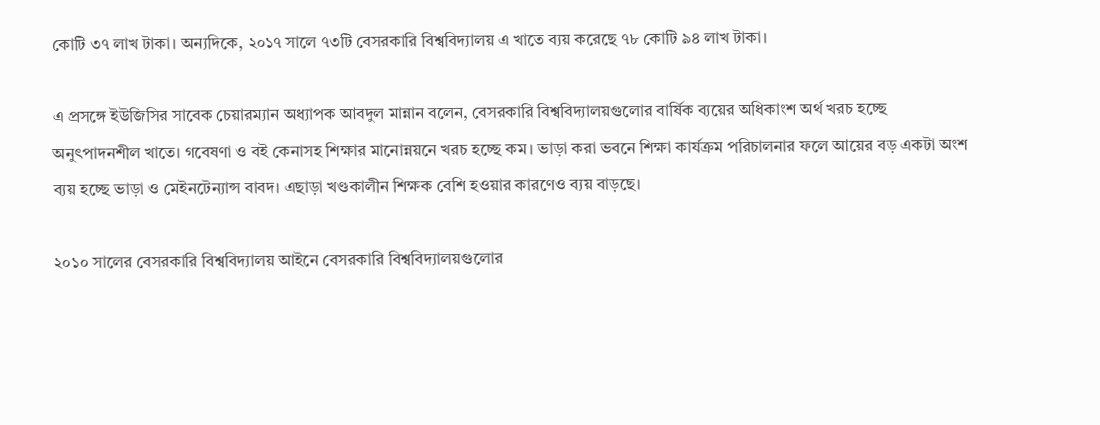কোটি ৩৭ লাখ টাকা। অন্যদিকে, ২০১৭ সালে ৭৩টি বেসরকারি বিশ্ববিদ্যালয় এ খাতে ব্যয় করেছে ৭৮ কোটি ৯৪ লাখ টাকা।

এ প্রসঙ্গে ইউজিসির সাবেক চেয়ারম্যান অধ্যাপক আবদুল মান্নান বলেন, বেসরকারি বিশ্ববিদ্যালয়গুলোর বার্ষিক ব্যয়ের অধিকাংশ অর্থ খরচ হচ্ছে অনুৎপাদনশীল খাতে। গবেষণা ও বই কেনাসহ শিক্ষার মানোন্নয়নে খরচ হচ্ছে কম। ভাড়া করা ভবনে শিক্ষা কার্যক্রম পরিচালনার ফলে আয়ের বড় একটা অংশ ব্যয় হচ্ছে ভাড়া ও মেইনটেন্যান্স বাবদ। এছাড়া খণ্ডকালীন শিক্ষক বেশি হওয়ার কারণেও ব্যয় বাড়ছে।

২০১০ সালের বেসরকারি বিশ্ববিদ্যালয় আইনে বেসরকারি বিশ্ববিদ্যালয়গুলোর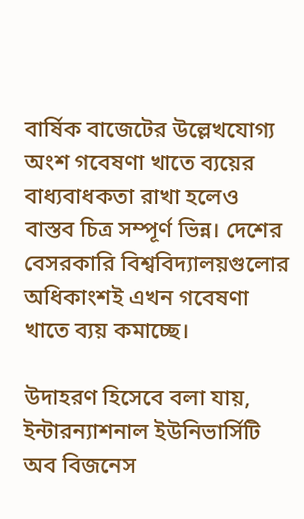বার্ষিক বাজেটের উল্লেখযোগ্য অংশ গবেষণা খাতে ব্যয়ের বাধ্যবাধকতা রাখা হলেও বাস্তব চিত্র সম্পূর্ণ ভিন্ন। দেশের বেসরকারি বিশ্ববিদ্যালয়গুলোর অধিকাংশই এখন গবেষণা খাতে ব্যয় কমাচ্ছে।

উদাহরণ হিসেবে বলা যায়, ইন্টারন্যাশনাল ইউনিভার্সিটি অব বিজনেস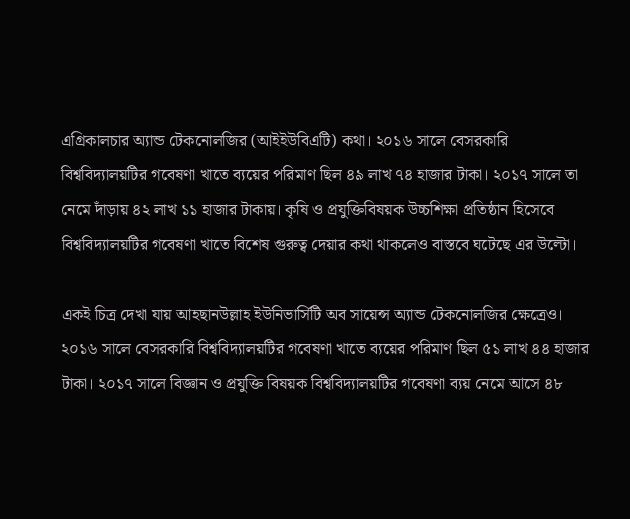এগ্রিকালচার অ্যান্ড টেকনোলজির (আইইউবিএটি) কথা। ২০১৬ সালে বেসরকারি বিশ্ববিদ্যালয়টির গবেষণা খাতে ব্যয়ের পরিমাণ ছিল ৪৯ লাখ ৭৪ হাজার টাকা। ২০১৭ সালে তা নেমে দাঁড়ায় ৪২ লাখ ১১ হাজার টাকায়। কৃষি ও প্রযুক্তিবিষয়ক উচ্চশিক্ষা প্রতিষ্ঠান হিসেবে বিশ্ববিদ্যালয়টির গবেষণা খাতে বিশেষ গুরুত্ব দেয়ার কথা থাকলেও বাস্তবে ঘটেছে এর উল্টো।

একই চিত্র দেখা যায় আহছানউল্লাহ ইউনিভার্সিটি অব সায়েন্স অ্যান্ড টেকনোলজির ক্ষেত্রেও। ২০১৬ সালে বেসরকারি বিশ্ববিদ্যালয়টির গবেষণা খাতে ব্যয়ের পরিমাণ ছিল ৫১ লাখ ৪৪ হাজার টাকা। ২০১৭ সালে বিজ্ঞান ও প্রযুক্তি বিষয়ক বিশ্ববিদ্যালয়টির গবেষণা ব্যয় নেমে আসে ৪৮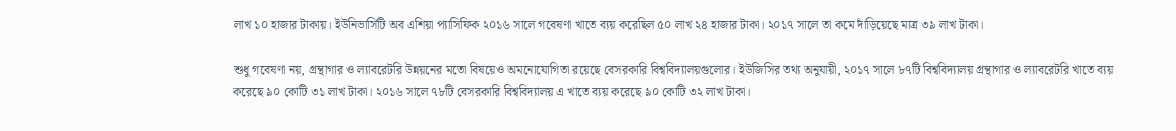লাখ ১০ হাজার টাকায়। ইউনিভার্সিটি অব এশিয়া প্যাসিফিক ২০১৬ সালে গবেষণা খাতে ব্যয় করেছিল ৫০ লাখ ২৪ হাজার টাকা। ২০১৭ সালে তা কমে দাঁড়িয়েছে মাত্র ৩৯ লাখ টাকা।

শুধু গবেষণা নয়, গ্রন্থাগার ও ল্যাবরেটরি উন্নয়নের মতো বিষয়েও অমনোযোগিতা রয়েছে বেসরকারি বিশ্ববিদ্যালয়গুলোর। ইউজিসির তথ্য অনুযায়ী, ২০১৭ সালে ৮৭টি বিশ্ববিদ্যালয় গ্রন্থাগার ও ল্যাবরেটরি খাতে ব্যয় করেছে ৯০ কোটি ৩১ লাখ টাকা। ২০১৬ সালে ৭৮টি বেসরকারি বিশ্ববিদ্যালয় এ খাতে ব্যয় করেছে ৯০ কোটি ৩২ লাখ টাকা।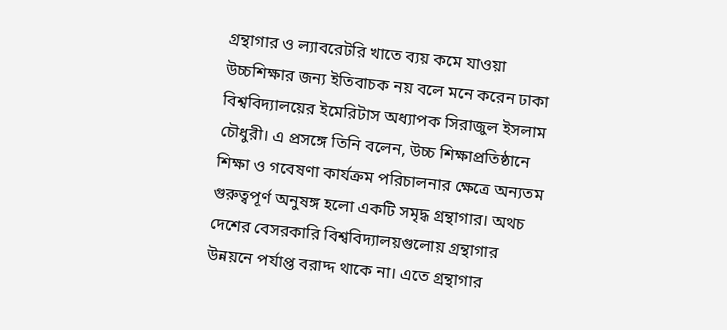গ্রন্থাগার ও ল্যাবরেটরি খাতে ব্যয় কমে যাওয়া উচ্চশিক্ষার জন্য ইতিবাচক নয় বলে মনে করেন ঢাকা বিশ্ববিদ্যালয়ের ইমেরিটাস অধ্যাপক সিরাজুল ইসলাম চৌধুরী। এ প্রসঙ্গে তিনি বলেন, উচ্চ শিক্ষাপ্রতিষ্ঠানে শিক্ষা ও গবেষণা কার্যক্রম পরিচালনার ক্ষেত্রে অন্যতম গুরুত্বপূর্ণ অনুষঙ্গ হলো একটি সমৃদ্ধ গ্রন্থাগার। অথচ দেশের বেসরকারি বিশ্ববিদ্যালয়গুলোয় গ্রন্থাগার উন্নয়নে পর্যাপ্ত বরাদ্দ থাকে না। এতে গ্রন্থাগার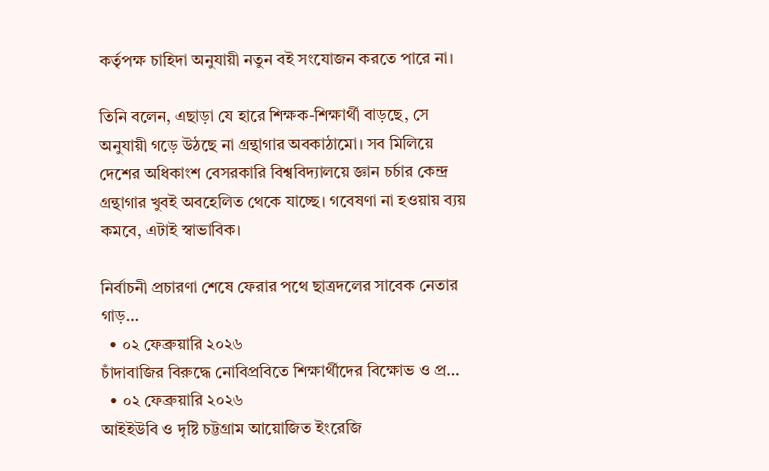কর্তৃপক্ষ চাহিদা অনুযায়ী নতুন বই সংযোজন করতে পারে না।

তিনি বলেন, এছাড়া যে হারে শিক্ষক-শিক্ষার্থী বাড়ছে, সে অনুযায়ী গড়ে উঠছে না গ্রন্থাগার অবকাঠামো। সব মিলিয়ে দেশের অধিকাংশ বেসরকারি বিশ্ববিদ্যালয়ে জ্ঞান চর্চার কেন্দ্র গ্রন্থাগার খুবই অবহেলিত থেকে যাচ্ছে। গবেষণা না হওয়ায় ব্যয় কমবে, এটাই স্বাভাবিক।

নির্বাচনী প্রচারণা শেষে ফেরার পথে ছাত্রদলের সাবেক নেতার গাড়…
  • ০২ ফেব্রুয়ারি ২০২৬
চাঁদাবাজির বিরুদ্ধে নোবিপ্রবিতে শিক্ষার্থীদের বিক্ষোভ ও প্র…
  • ০২ ফেব্রুয়ারি ২০২৬
আইইউবি ও দৃষ্টি চট্টগ্রাম আয়োজিত ইংরেজি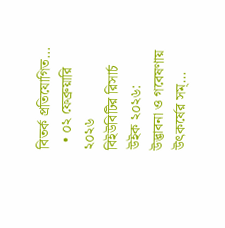বিতর্ক প্রতিযোগিত…
  • ০২ ফেব্রুয়ারি ২০২৬
বিইউবিটির রিসার্চ উইক ২০২৬: উদ্ভাবনা ও গবেষণায় উৎকর্ষের সম্…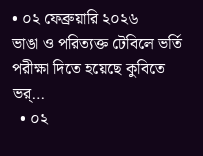• ০২ ফেব্রুয়ারি ২০২৬
ভাঙা ও পরিত্যক্ত টেবিলে ভর্তি পরীক্ষা দিতে হয়েছে কুবিতে ভর্…
  • ০২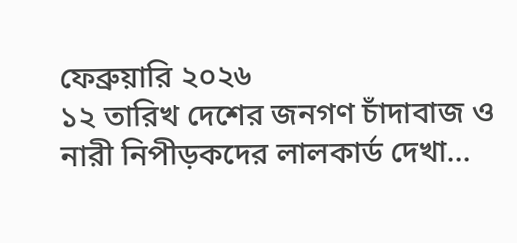ফেব্রুয়ারি ২০২৬
১২ তারিখ দেশের জনগণ চাঁদাবাজ ও নারী নিপীড়কদের লালকার্ড দেখা…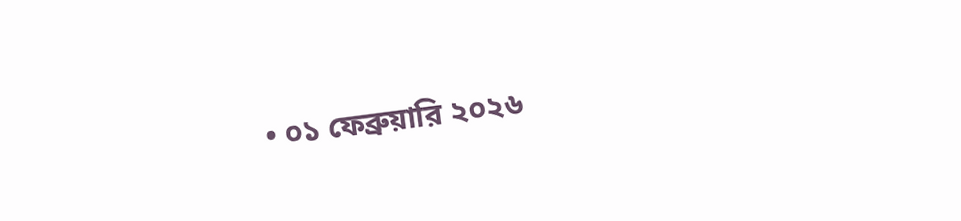• ০১ ফেব্রুয়ারি ২০২৬